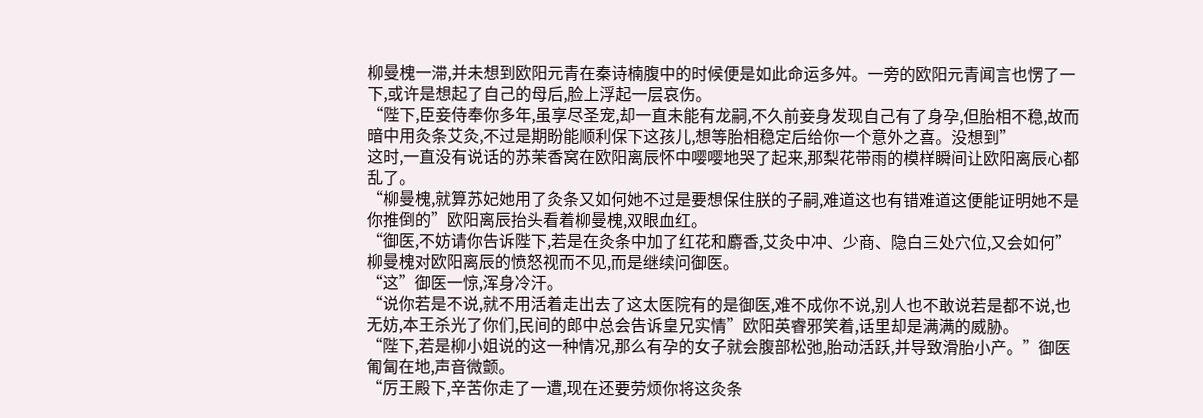柳曼槐一滞,并未想到欧阳元青在秦诗楠腹中的时候便是如此命运多舛。一旁的欧阳元青闻言也愣了一下,或许是想起了自己的母后,脸上浮起一层哀伤。
“陛下,臣妾侍奉你多年,虽享尽圣宠,却一直未能有龙嗣,不久前妾身发现自己有了身孕,但胎相不稳,故而暗中用灸条艾灸,不过是期盼能顺利保下这孩儿,想等胎相稳定后给你一个意外之喜。没想到”
这时,一直没有说话的苏茉香窝在欧阳离辰怀中嘤嘤地哭了起来,那梨花带雨的模样瞬间让欧阳离辰心都乱了。
“柳曼槐,就算苏妃她用了灸条又如何她不过是要想保住朕的子嗣,难道这也有错难道这便能证明她不是你推倒的”欧阳离辰抬头看着柳曼槐,双眼血红。
“御医,不妨请你告诉陛下,若是在灸条中加了红花和麝香,艾灸中冲、少商、隐白三处穴位,又会如何”柳曼槐对欧阳离辰的愤怒视而不见,而是继续问御医。
“这”御医一惊,浑身冷汗。
“说你若是不说,就不用活着走出去了这太医院有的是御医,难不成你不说,别人也不敢说若是都不说,也无妨,本王杀光了你们,民间的郎中总会告诉皇兄实情”欧阳英睿邪笑着,话里却是满满的威胁。
“陛下,若是柳小姐说的这一种情况,那么有孕的女子就会腹部松弛,胎动活跃,并导致滑胎小产。”御医匍匐在地,声音微颤。
“厉王殿下,辛苦你走了一遭,现在还要劳烦你将这灸条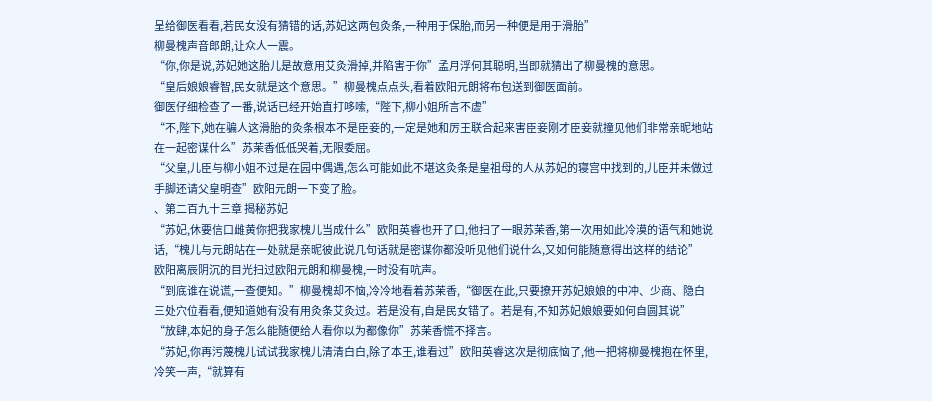呈给御医看看,若民女没有猜错的话,苏妃这两包灸条,一种用于保胎,而另一种便是用于滑胎”
柳曼槐声音郎朗,让众人一震。
“你,你是说,苏妃她这胎儿是故意用艾灸滑掉,并陷害于你”孟月浮何其聪明,当即就猜出了柳曼槐的意思。
“皇后娘娘睿智,民女就是这个意思。”柳曼槐点点头,看着欧阳元朗将布包送到御医面前。
御医仔细检查了一番,说话已经开始直打哆嗦,“陛下,柳小姐所言不虚”
“不,陛下,她在骗人这滑胎的灸条根本不是臣妾的,一定是她和厉王联合起来害臣妾刚才臣妾就撞见他们非常亲昵地站在一起密谋什么”苏茉香低低哭着,无限委屈。
“父皇,儿臣与柳小姐不过是在园中偶遇,怎么可能如此不堪这灸条是皇祖母的人从苏妃的寝宫中找到的,儿臣并未做过手脚还请父皇明查”欧阳元朗一下变了脸。
、第二百九十三章 揭秘苏妃
“苏妃,休要信口雌黄你把我家槐儿当成什么”欧阳英睿也开了口,他扫了一眼苏茉香,第一次用如此冷漠的语气和她说话,“槐儿与元朗站在一处就是亲昵彼此说几句话就是密谋你都没听见他们说什么,又如何能随意得出这样的结论”
欧阳离辰阴沉的目光扫过欧阳元朗和柳曼槐,一时没有吭声。
“到底谁在说谎,一查便知。”柳曼槐却不恼,冷冷地看着苏茉香,“御医在此,只要撩开苏妃娘娘的中冲、少商、隐白三处穴位看看,便知道她有没有用灸条艾灸过。若是没有,自是民女错了。若是有,不知苏妃娘娘要如何自圆其说”
“放肆,本妃的身子怎么能随便给人看你以为都像你”苏茉香慌不择言。
“苏妃,你再污蔑槐儿试试我家槐儿清清白白,除了本王,谁看过”欧阳英睿这次是彻底恼了,他一把将柳曼槐抱在怀里,冷笑一声,“就算有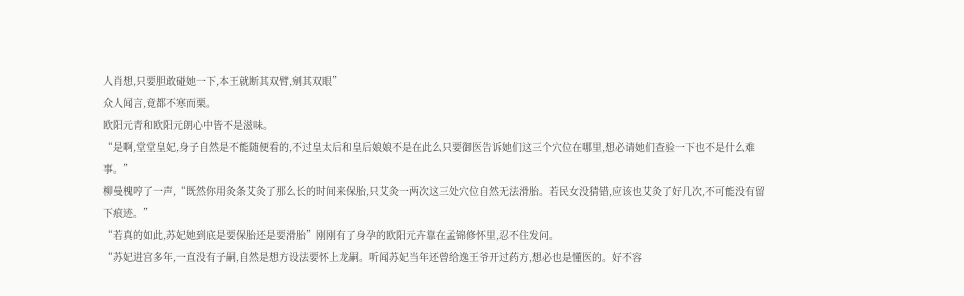人肖想,只要胆敢碰她一下,本王就断其双臂,剜其双眼”
众人闻言,竟都不寒而栗。
欧阳元青和欧阳元朗心中皆不是滋味。
“是啊,堂堂皇妃,身子自然是不能随便看的,不过皇太后和皇后娘娘不是在此么只要御医告诉她们这三个穴位在哪里,想必请她们查验一下也不是什么难事。”
柳曼槐哼了一声,“既然你用灸条艾灸了那么长的时间来保胎,只艾灸一两次这三处穴位自然无法滑胎。若民女没猜错,应该也艾灸了好几次,不可能没有留下痕迹。”
“若真的如此,苏妃她到底是要保胎还是要滑胎”刚刚有了身孕的欧阳元卉靠在孟锦修怀里,忍不住发问。
“苏妃进宫多年,一直没有子嗣,自然是想方设法要怀上龙嗣。听闻苏妃当年还曾给逸王爷开过药方,想必也是懂医的。好不容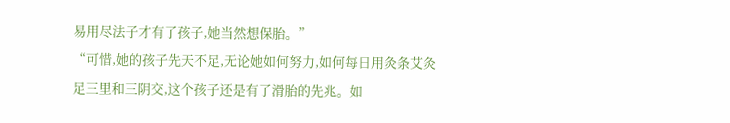易用尽法子才有了孩子,她当然想保胎。”
“可惜,她的孩子先天不足,无论她如何努力,如何每日用灸条艾灸足三里和三阴交,这个孩子还是有了滑胎的先兆。如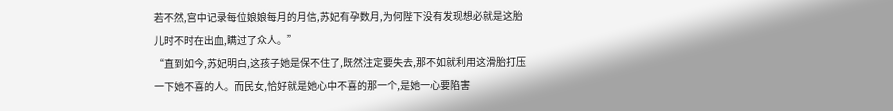若不然,宫中记录每位娘娘每月的月信,苏妃有孕数月,为何陛下没有发现想必就是这胎儿时不时在出血,瞒过了众人。”
“直到如今,苏妃明白,这孩子她是保不住了,既然注定要失去,那不如就利用这滑胎打压一下她不喜的人。而民女,恰好就是她心中不喜的那一个,是她一心要陷害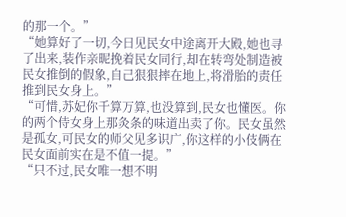的那一个。”
“她算好了一切,今日见民女中途离开大殿,她也寻了出来,装作亲昵挽着民女同行,却在转弯处制造被民女推倒的假象,自己狠狠摔在地上,将滑胎的责任推到民女身上。”
“可惜,苏妃你千算万算,也没算到,民女也懂医。你的两个侍女身上那灸条的味道出卖了你。民女虽然是孤女,可民女的师父见多识广,你这样的小伎俩在民女面前实在是不值一提。”
“只不过,民女唯一想不明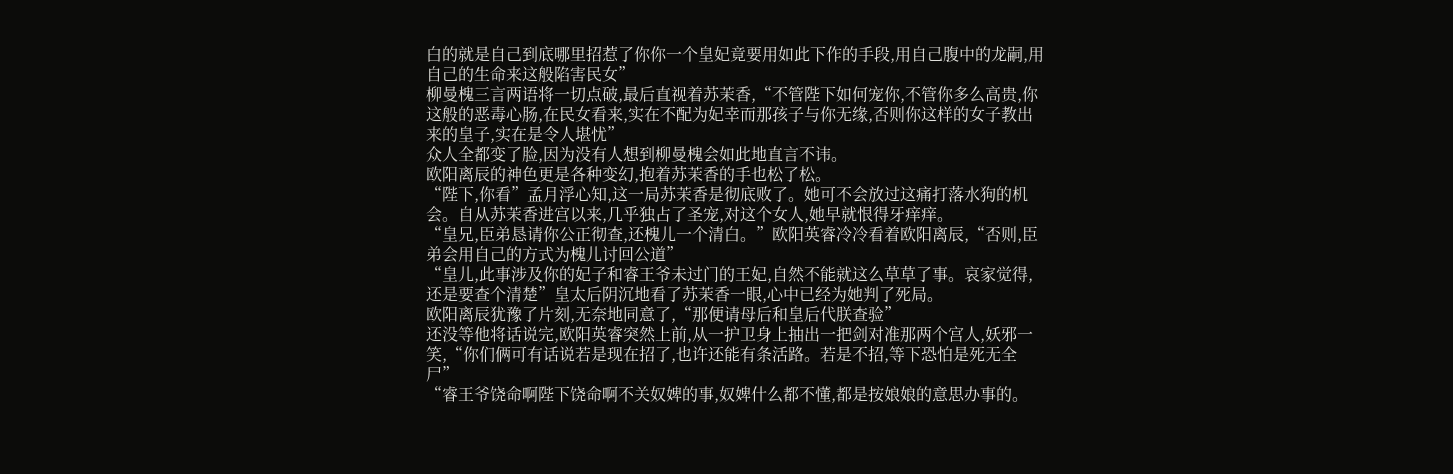白的就是自己到底哪里招惹了你你一个皇妃竟要用如此下作的手段,用自己腹中的龙嗣,用自己的生命来这般陷害民女”
柳曼槐三言两语将一切点破,最后直视着苏茉香,“不管陛下如何宠你,不管你多么高贵,你这般的恶毒心肠,在民女看来,实在不配为妃幸而那孩子与你无缘,否则你这样的女子教出来的皇子,实在是令人堪忧”
众人全都变了脸,因为没有人想到柳曼槐会如此地直言不讳。
欧阳离辰的神色更是各种变幻,抱着苏茉香的手也松了松。
“陛下,你看”孟月浮心知,这一局苏茉香是彻底败了。她可不会放过这痛打落水狗的机会。自从苏茉香进宫以来,几乎独占了圣宠,对这个女人,她早就恨得牙痒痒。
“皇兄,臣弟恳请你公正彻查,还槐儿一个清白。”欧阳英睿冷冷看着欧阳离辰,“否则,臣弟会用自己的方式为槐儿讨回公道”
“皇儿,此事涉及你的妃子和睿王爷未过门的王妃,自然不能就这么草草了事。哀家觉得,还是要查个清楚”皇太后阴沉地看了苏茉香一眼,心中已经为她判了死局。
欧阳离辰犹豫了片刻,无奈地同意了,“那便请母后和皇后代朕查验”
还没等他将话说完,欧阳英睿突然上前,从一护卫身上抽出一把剑对准那两个宫人,妖邪一笑,“你们俩可有话说若是现在招了,也许还能有条活路。若是不招,等下恐怕是死无全尸”
“睿王爷饶命啊陛下饶命啊不关奴婢的事,奴婢什么都不懂,都是按娘娘的意思办事的。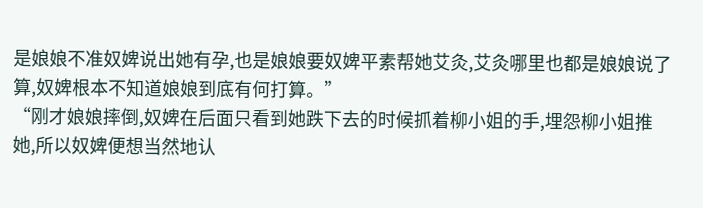是娘娘不准奴婢说出她有孕,也是娘娘要奴婢平素帮她艾灸,艾灸哪里也都是娘娘说了算,奴婢根本不知道娘娘到底有何打算。”
“刚才娘娘摔倒,奴婢在后面只看到她跌下去的时候抓着柳小姐的手,埋怨柳小姐推她,所以奴婢便想当然地认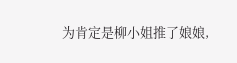为肯定是柳小姐推了娘娘,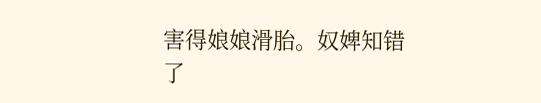害得娘娘滑胎。奴婢知错了